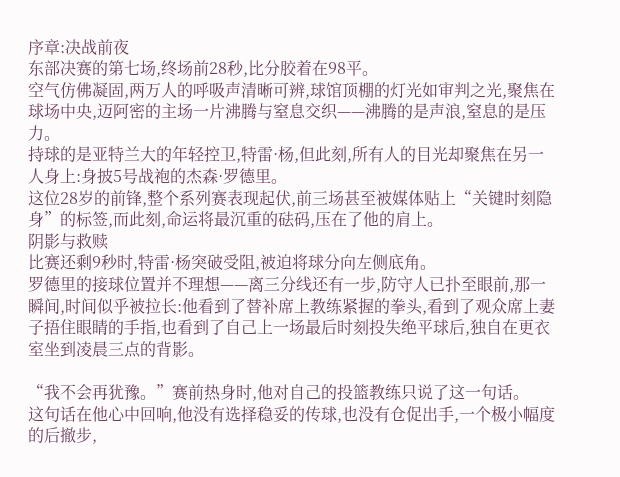序章:决战前夜
东部决赛的第七场,终场前28秒,比分胶着在98平。
空气仿佛凝固,两万人的呼吸声清晰可辨,球馆顶棚的灯光如审判之光,聚焦在球场中央,迈阿密的主场一片沸腾与窒息交织——沸腾的是声浪,窒息的是压力。
持球的是亚特兰大的年轻控卫,特雷·杨,但此刻,所有人的目光却聚焦在另一人身上:身披5号战袍的杰森·罗德里。
这位28岁的前锋,整个系列赛表现起伏,前三场甚至被媒体贴上“关键时刻隐身”的标签,而此刻,命运将最沉重的砝码,压在了他的肩上。
阴影与救赎
比赛还剩9秒时,特雷·杨突破受阻,被迫将球分向左侧底角。
罗德里的接球位置并不理想——离三分线还有一步,防守人已扑至眼前,那一瞬间,时间似乎被拉长:他看到了替补席上教练紧握的拳头,看到了观众席上妻子捂住眼睛的手指,也看到了自己上一场最后时刻投失绝平球后,独自在更衣室坐到凌晨三点的背影。

“我不会再犹豫。”赛前热身时,他对自己的投篮教练只说了这一句话。
这句话在他心中回响,他没有选择稳妥的传球,也没有仓促出手,一个极小幅度的后撤步,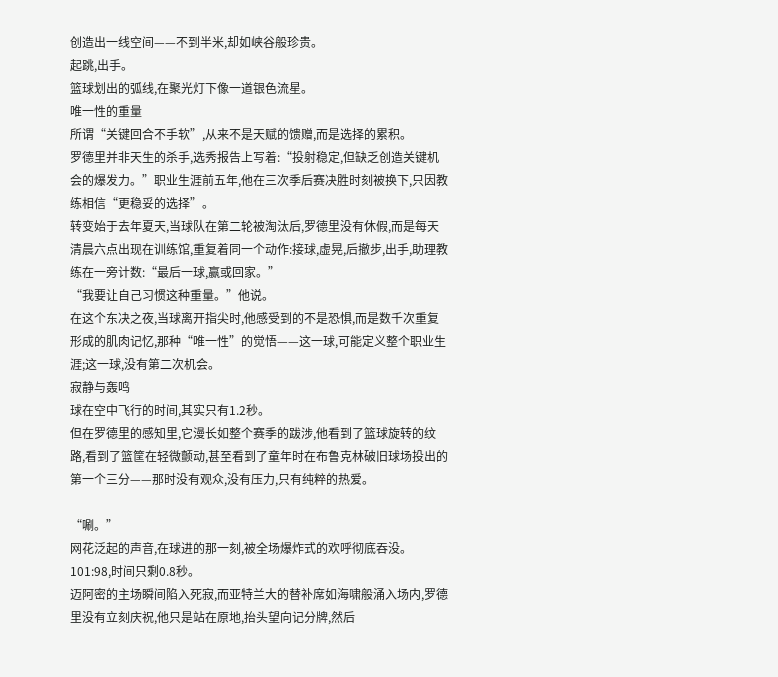创造出一线空间——不到半米,却如峡谷般珍贵。
起跳,出手。
篮球划出的弧线,在聚光灯下像一道银色流星。
唯一性的重量
所谓“关键回合不手软”,从来不是天赋的馈赠,而是选择的累积。
罗德里并非天生的杀手,选秀报告上写着:“投射稳定,但缺乏创造关键机会的爆发力。”职业生涯前五年,他在三次季后赛决胜时刻被换下,只因教练相信“更稳妥的选择”。
转变始于去年夏天,当球队在第二轮被淘汰后,罗德里没有休假,而是每天清晨六点出现在训练馆,重复着同一个动作:接球,虚晃,后撤步,出手,助理教练在一旁计数:“最后一球,赢或回家。”
“我要让自己习惯这种重量。”他说。
在这个东决之夜,当球离开指尖时,他感受到的不是恐惧,而是数千次重复形成的肌肉记忆,那种“唯一性”的觉悟——这一球,可能定义整个职业生涯;这一球,没有第二次机会。
寂静与轰鸣
球在空中飞行的时间,其实只有1.2秒。
但在罗德里的感知里,它漫长如整个赛季的跋涉,他看到了篮球旋转的纹路,看到了篮筐在轻微颤动,甚至看到了童年时在布鲁克林破旧球场投出的第一个三分——那时没有观众,没有压力,只有纯粹的热爱。

“唰。”
网花泛起的声音,在球进的那一刻,被全场爆炸式的欢呼彻底吞没。
101:98,时间只剩0.8秒。
迈阿密的主场瞬间陷入死寂,而亚特兰大的替补席如海啸般涌入场内,罗德里没有立刻庆祝,他只是站在原地,抬头望向记分牌,然后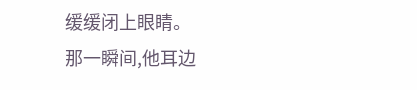缓缓闭上眼睛。
那一瞬间,他耳边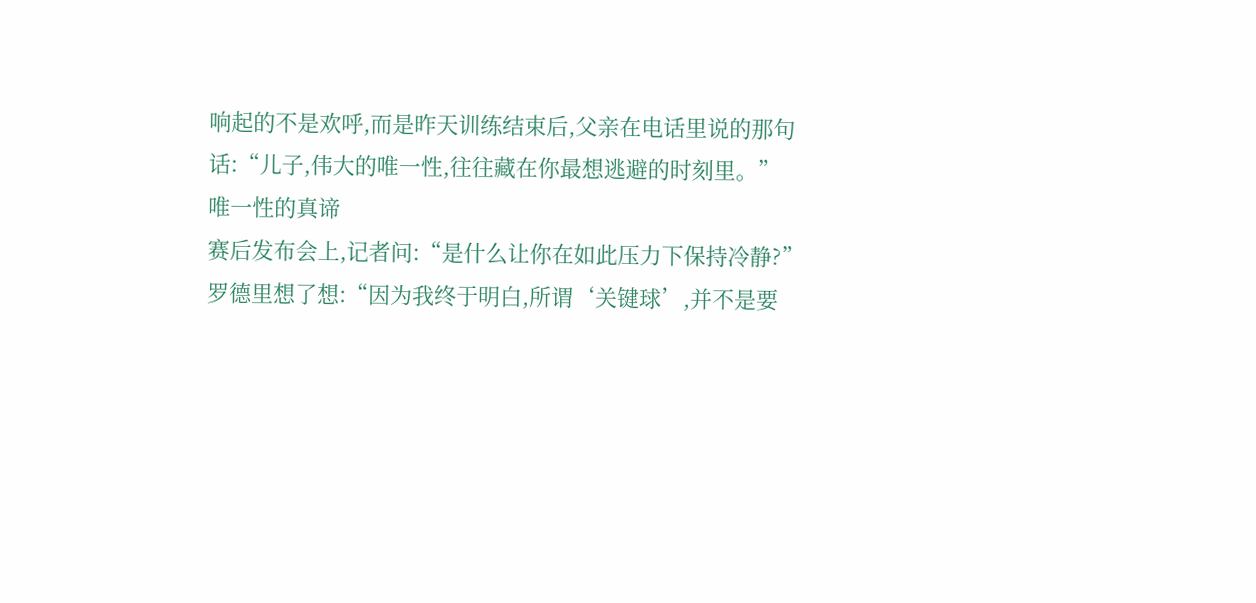响起的不是欢呼,而是昨天训练结束后,父亲在电话里说的那句话:“儿子,伟大的唯一性,往往藏在你最想逃避的时刻里。”
唯一性的真谛
赛后发布会上,记者问:“是什么让你在如此压力下保持冷静?”
罗德里想了想:“因为我终于明白,所谓‘关键球’,并不是要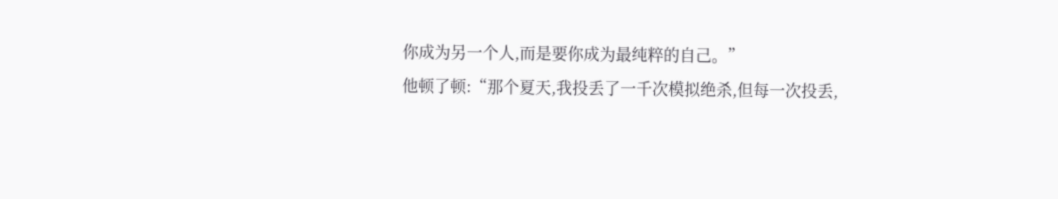你成为另一个人,而是要你成为最纯粹的自己。”
他顿了顿:“那个夏天,我投丢了一千次模拟绝杀,但每一次投丢,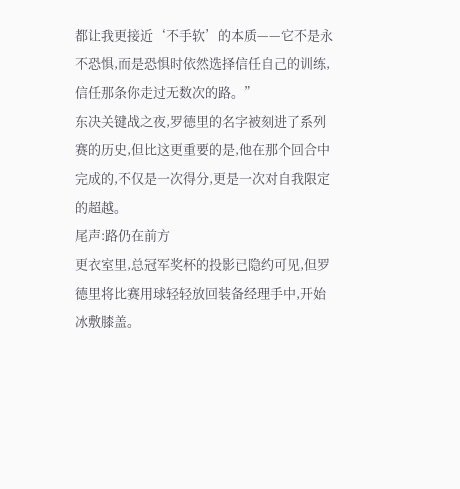都让我更接近‘不手软’的本质——它不是永不恐惧,而是恐惧时依然选择信任自己的训练,信任那条你走过无数次的路。”
东决关键战之夜,罗德里的名字被刻进了系列赛的历史,但比这更重要的是,他在那个回合中完成的,不仅是一次得分,更是一次对自我限定的超越。
尾声:路仍在前方
更衣室里,总冠军奖杯的投影已隐约可见,但罗德里将比赛用球轻轻放回装备经理手中,开始冰敷膝盖。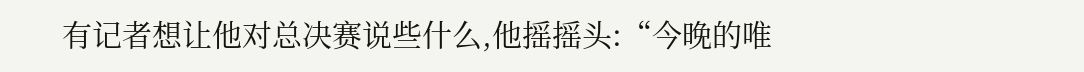有记者想让他对总决赛说些什么,他摇摇头:“今晚的唯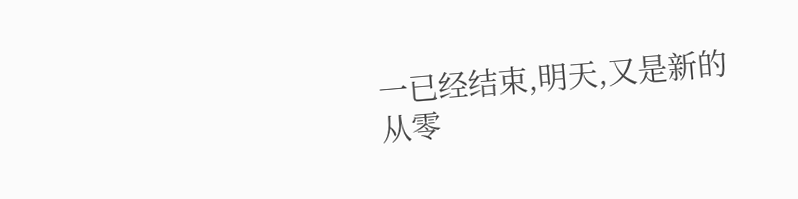一已经结束,明天,又是新的从零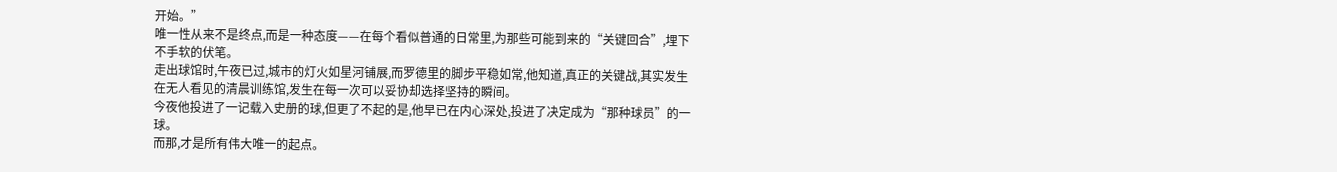开始。”
唯一性从来不是终点,而是一种态度——在每个看似普通的日常里,为那些可能到来的“关键回合”,埋下不手软的伏笔。
走出球馆时,午夜已过,城市的灯火如星河铺展,而罗德里的脚步平稳如常,他知道,真正的关键战,其实发生在无人看见的清晨训练馆,发生在每一次可以妥协却选择坚持的瞬间。
今夜他投进了一记载入史册的球,但更了不起的是,他早已在内心深处,投进了决定成为“那种球员”的一球。
而那,才是所有伟大唯一的起点。